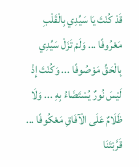قَدْ كُنْتَ يَا سَيِّدِي بِالْقَلْبِ مَعْرُوفًا ... وَلَمْ تَزَلْ سَيِّدِي بِالْحَقِّ مَوْصُوفًا ... وَكُنْتَ إِذْ لَيْسَ نُورٌ يُسْتَضَاءُ بِهِ ... وَلَا ظَلَامٌ عَلَى الْآفَاقِ مَعْكُوفًا ... قَرَّبْتَنَا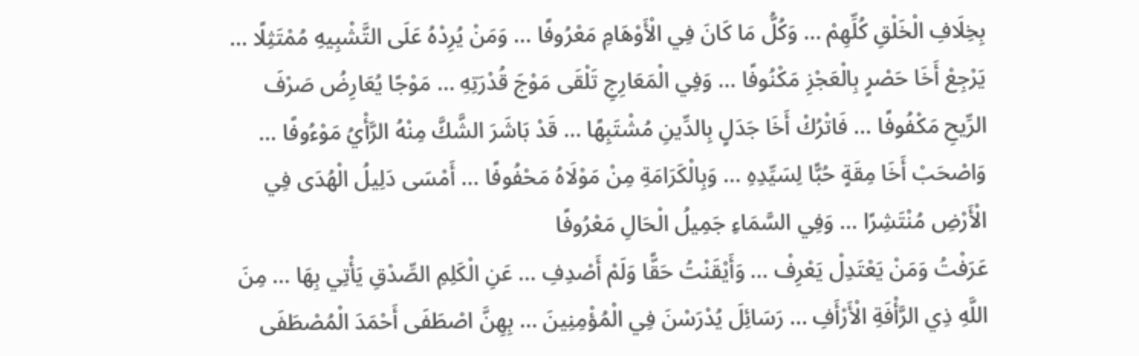بِخِلَافِ الْخَلْقِ كُلِّهِمْ ... وَكُلُّ مَا كَانَ فِي الْأَوْهَامِ مَعْرُوفًا ... وَمَنْ يُرِدْهُ عَلَى التَّشْبِيهِ مُمْتَثِلًا ... يَرْجِعْ أَخَا حَصْرٍ بِالْعَجْزِ مَكْنُوفًا ... وَفِي الْمَعَارِجِ تَلْقَى مَوْجَ قُدْرَتِهِ ... مَوْجًا يُعَارِضُ صَرْفَ الرِّيحِ مَكْفُوفًا ... فَاتْرُكْ أَخَا جَدَلٍ بِالدِّينِ مُشْتَبِهًا ... قَدْ بَاشَرَ الشَّكَّ مِنْهُ الرَّأْيُ مَوْءُوفًا ... وَاصْحَبْ أَخَا مِقَةٍ حُبًّا لِسَيِّدِهِ ... وَبِالْكَرَامَةِ مِنْ مَوْلَاهُ مَحْفُوفًا ... أَمْسَى دَلِيلُ الْهُدَى فِي الْأَرْضِ مُنْتَشِرًا ... وَفِي السَّمَاءِ جَمِيلُ الْحَالِ مَعْرُوفًا
عَرَفْتُ وَمَنْ يَعْتَدِلْ يَعْرِفْ ... وَأَيْقَنْتُ حَقًّا وَلَمْ أَصْدِفِ ... عَنِ الْكَلِمِ الصِّدْقِ يَأْتِي بِهَا ... مِنَ اللَّهِ ذِي الرَّأْفَةِ الْأَرْأَفِ ... رَسَائِلَ يُدْرَسْنَ فِي الْمُؤْمِنِينَ ... بِهِنَّ اصْطَفَى أَحْمَدَ الْمُصْطَفَى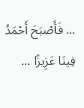... فَأَصْبَحَ أَحْمَدُ فِينَا عَزِيزًا ...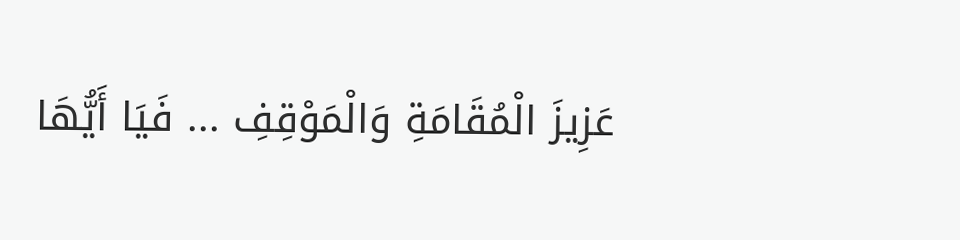عَزِيزَ الْمُقَامَةِ وَالْمَوْقِفِ ... فَيَا أَيُّهَا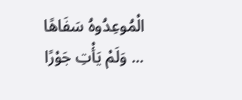الْمُوعِدُوهُ سَفَاهًا ... وَلَمْ يَأْتِ جَوْرًا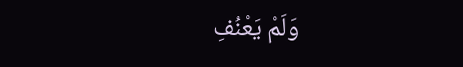وَلَمْ يَعْنُفِ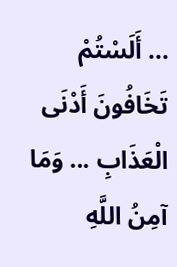... أَلَسْتُمْ تَخَافُونَ أَدْنَى الْعَذَابِ ... وَمَا آمِنُ اللَّهِ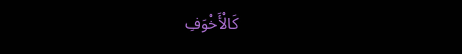كَالْأَخْوَفِ